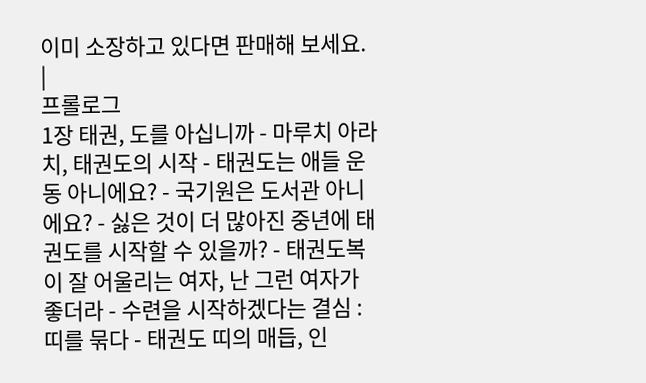이미 소장하고 있다면 판매해 보세요.
|
프롤로그
1장 태권, 도를 아십니까 - 마루치 아라치, 태권도의 시작 - 태권도는 애들 운동 아니에요? - 국기원은 도서관 아니에요? - 싫은 것이 더 많아진 중년에 태권도를 시작할 수 있을까? - 태권도복이 잘 어울리는 여자, 난 그런 여자가 좋더라 - 수련을 시작하겠다는 결심 : 띠를 묶다 - 태권도 띠의 매듭, 인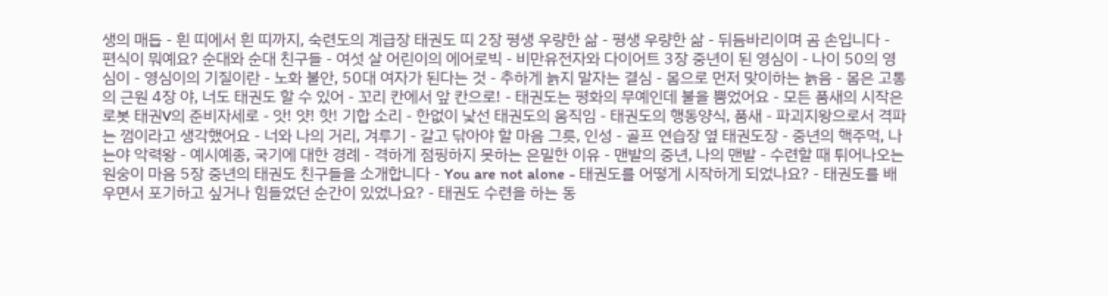생의 매듭 - 흰 띠에서 흰 띠까지, 숙련도의 계급장 태권도 띠 2장 평생 우량한 삶 - 평생 우량한 삶 - 뒤듬바리이며 곰 손입니다 - 편식이 뭐예요? 순대와 순대 친구들 - 여섯 살 어린이의 에어로빅 - 비만유전자와 다이어트 3장 중년이 된 영심이 - 나이 50의 영심이 - 영심이의 기질이란 - 노화 불안, 50대 여자가 된다는 것 - 추하게 늙지 말자는 결심 - 몸으로 먼저 맞이하는 늙음 - 몸은 고통의 근원 4장 야, 너도 태권도 할 수 있어 - 꼬리 칸에서 앞 칸으로! - 태권도는 평화의 무예인데 불을 뿜었어요 - 모든 품새의 시작은 로봇 태권V의 준비자세로 - 앗! 얏! 핫! 기합 소리 - 한없이 낯선 태권도의 움직임 - 태권도의 행동양식, 품새 - 파괴지왕으로서 격파는 껌이라고 생각했어요 - 너와 나의 거리, 겨루기 - 갈고 닦아야 할 마음 그릇, 인성 - 골프 연습장 옆 태권도장 - 중년의 핵주먹, 나는야 악력왕 - 예시예종, 국기에 대한 경례 - 격하게 점핑하지 못하는 은밀한 이유 - 맨발의 중년, 나의 맨발 - 수련할 때 튀어나오는 원숭이 마음 5장 중년의 태권도 친구들을 소개합니다 - You are not alone - 태권도를 어떻게 시작하게 되었나요? - 태권도를 배우면서 포기하고 싶거나 힘들었던 순간이 있었나요? - 태권도 수련을 하는 동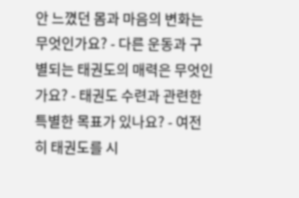안 느꼈던 몸과 마음의 변화는 무엇인가요? - 다른 운동과 구별되는 태권도의 매력은 무엇인가요? - 태권도 수련과 관련한 특별한 목표가 있나요? - 여전히 태권도를 시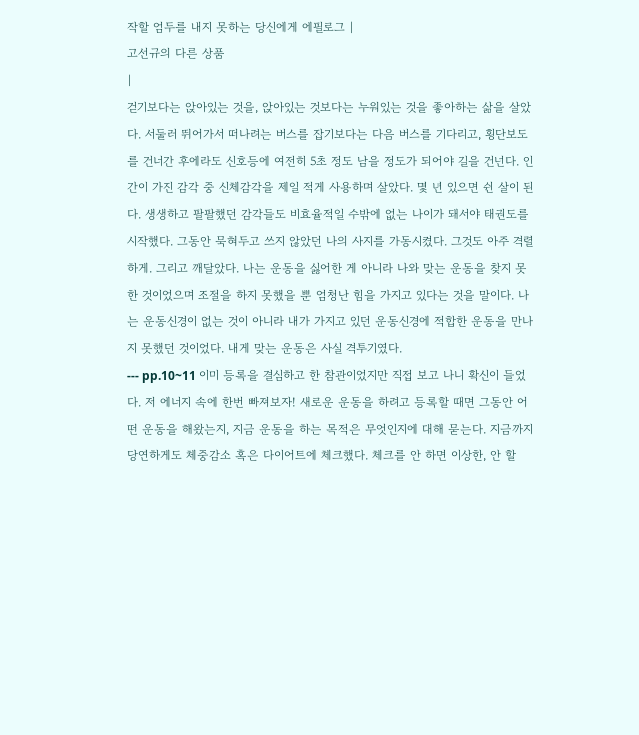작할 엄두를 내지 못하는 당신에게 에필로그 |
고선규의 다른 상품
|
걷기보다는 앉아있는 것을, 앉아있는 것보다는 누워있는 것을 좋아하는 삶을 살았다. 서둘러 뛰어가서 떠나려는 버스를 잡기보다는 다음 버스를 기다리고, 횡단보도를 건너간 후에라도 신호등에 여전히 5초 정도 남을 정도가 되어야 길을 건넌다. 인간이 가진 감각 중 신체감각을 제일 적게 사용하며 살았다. 몇 년 있으면 쉰 살이 된다. 생생하고 팔팔했던 감각들도 비효율적일 수밖에 없는 나이가 돼서야 태권도를 시작했다. 그동안 묵혀두고 쓰지 않았던 나의 사지를 가동시켰다. 그것도 아주 격렬하게. 그리고 깨달았다. 나는 운동을 싫어한 게 아니라 나와 맞는 운동을 찾지 못한 것이었으며 조절을 하지 못했을 뿐 엄청난 힘을 가지고 있다는 것을 말이다. 나는 운동신경이 없는 것이 아니라 내가 가지고 있던 운동신경에 적합한 운동을 만나지 못했던 것이었다. 내게 맞는 운동은 사실 격투기였다.
--- pp.10~11 이미 등록을 결심하고 한 참관이었지만 직접 보고 나니 확신이 들었다. 저 에너지 속에 한번 빠져보자! 새로운 운동을 하려고 등록할 때면 그동안 어떤 운동을 해왔는지, 지금 운동을 하는 목적은 무엇인지에 대해 묻는다. 지금까지 당연하게도 체중감소 혹은 다이어트에 체크했다. 체크를 안 하면 이상한, 안 할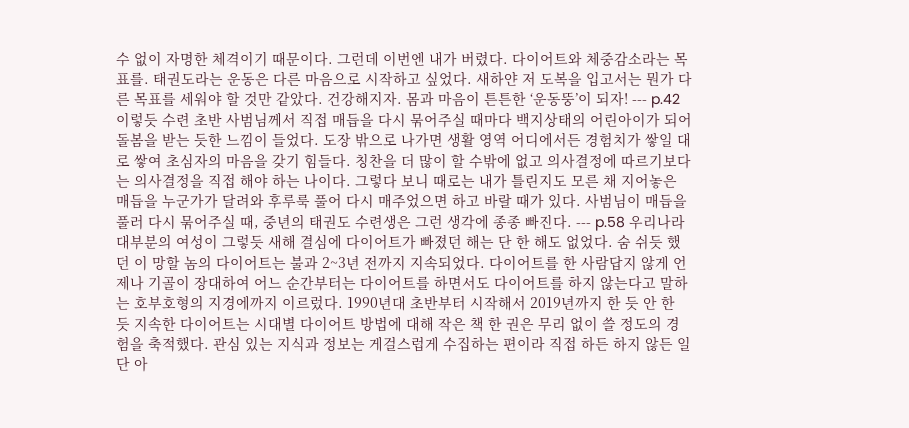수 없이 자명한 체격이기 때문이다. 그런데 이번엔 내가 버렸다. 다이어트와 체중감소라는 목표를. 태권도라는 운동은 다른 마음으로 시작하고 싶었다. 새하얀 저 도복을 입고서는 뭔가 다른 목표를 세워야 할 것만 같았다. 건강해지자. 몸과 마음이 튼튼한 ‘운동뚱’이 되자! --- p.42 이렇듯 수련 초반 사범님께서 직접 매듭을 다시 묶어주실 때마다 백지상태의 어린아이가 되어 돌봄을 받는 듯한 느낌이 들었다. 도장 밖으로 나가면 생활 영역 어디에서든 경험치가 쌓일 대로 쌓여 초심자의 마음을 갖기 힘들다. 칭찬을 더 많이 할 수밖에 없고 의사결정에 따르기보다는 의사결정을 직접 해야 하는 나이다. 그렇다 보니 때로는 내가 틀린지도 모른 채 지어놓은 매듭을 누군가가 달려와 후루룩 풀어 다시 매주었으면 하고 바랄 때가 있다. 사범님이 매듭을 풀러 다시 묶어주실 때, 중년의 태권도 수련생은 그런 생각에 종종 빠진다. --- p.58 우리나라 대부분의 여성이 그렇듯 새해 결심에 다이어트가 빠졌던 해는 단 한 해도 없었다. 숨 쉬듯 했던 이 망할 놈의 다이어트는 불과 2~3년 전까지 지속되었다. 다이어트를 한 사람답지 않게 언제나 기골이 장대하여 어느 순간부터는 다이어트를 하면서도 다이어트를 하지 않는다고 말하는 호부호형의 지경에까지 이르렀다. 1990년대 초반부터 시작해서 2019년까지 한 듯 안 한 듯 지속한 다이어트는 시대별 다이어트 방법에 대해 작은 책 한 권은 무리 없이 쓸 정도의 경험을 축적했다. 관심 있는 지식과 정보는 게걸스럽게 수집하는 편이라 직접 하든 하지 않든 일단 아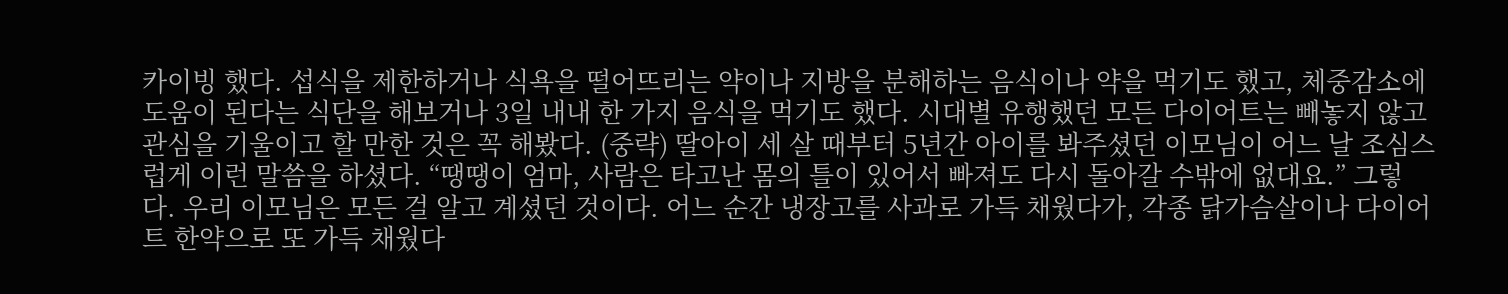카이빙 했다. 섭식을 제한하거나 식욕을 떨어뜨리는 약이나 지방을 분해하는 음식이나 약을 먹기도 했고, 체중감소에 도움이 된다는 식단을 해보거나 3일 내내 한 가지 음식을 먹기도 했다. 시대별 유행했던 모든 다이어트는 빼놓지 않고 관심을 기울이고 할 만한 것은 꼭 해봤다. (중략) 딸아이 세 살 때부터 5년간 아이를 봐주셨던 이모님이 어느 날 조심스럽게 이런 말씀을 하셨다. “땡땡이 엄마, 사람은 타고난 몸의 틀이 있어서 빠져도 다시 돌아갈 수밖에 없대요.” 그렇다. 우리 이모님은 모든 걸 알고 계셨던 것이다. 어느 순간 냉장고를 사과로 가득 채웠다가, 각종 닭가슴살이나 다이어트 한약으로 또 가득 채웠다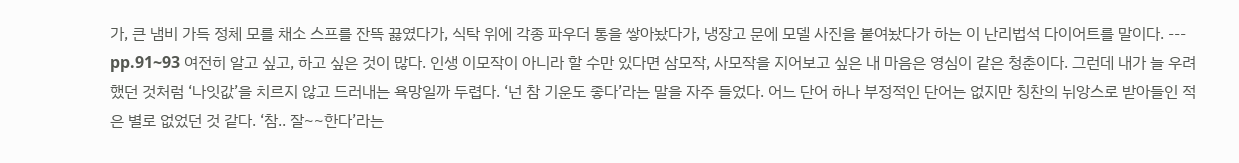가, 큰 냄비 가득 정체 모를 채소 스프를 잔뜩 끓였다가, 식탁 위에 각종 파우더 통을 쌓아놨다가, 냉장고 문에 모델 사진을 붙여놨다가 하는 이 난리법석 다이어트를 말이다. --- pp.91~93 여전히 알고 싶고, 하고 싶은 것이 많다. 인생 이모작이 아니라 할 수만 있다면 삼모작, 사모작을 지어보고 싶은 내 마음은 영심이 같은 청춘이다. 그런데 내가 늘 우려했던 것처럼 ‘나잇값’을 치르지 않고 드러내는 욕망일까 두렵다. ‘넌 참 기운도 좋다’라는 말을 자주 들었다. 어느 단어 하나 부정적인 단어는 없지만 칭찬의 뉘앙스로 받아들인 적은 별로 없었던 것 같다. ‘참.. 잘~~한다’라는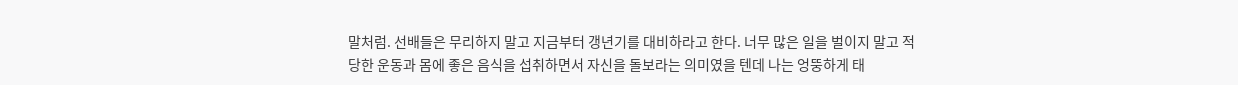말처럼. 선배들은 무리하지 말고 지금부터 갱년기를 대비하라고 한다. 너무 많은 일을 벌이지 말고 적당한 운동과 몸에 좋은 음식을 섭취하면서 자신을 돌보라는 의미였을 텐데 나는 엉뚱하게 태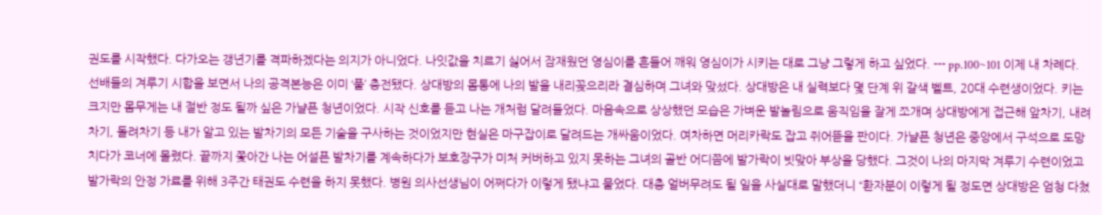권도를 시작했다. 다가오는 갱년기를 격파하겠다는 의지가 아니었다. 나잇값을 치르기 싫어서 잠재웠던 영심이를 흔들어 깨워 영심이가 시키는 대로 그냥 그렇게 하고 싶었다. --- pp.100~101 이제 내 차례다. 선배들의 겨루기 시합을 보면서 나의 공격본능은 이미 ‘풀’ 충전됐다. 상대방의 몸통에 나의 발을 내리꽂으리라 결심하며 그녀와 맞섰다. 상대방은 내 실력보다 몇 단계 위 갈색 벨트, 20대 수련생이었다. 키는 크지만 몸무게는 내 절반 정도 될까 싶은 가냘픈 청년이었다. 시작 신호를 듣고 나는 개처럼 달려들었다. 마음속으로 상상했던 모습은 가벼운 발놀림으로 움직임을 잘게 쪼개며 상대방에게 접근해 앞차기, 내려차기, 돌려차기 등 내가 알고 있는 발차기의 모든 기술을 구사하는 것이었지만 현실은 마구잡이로 달려드는 개싸움이었다. 여차하면 머리카락도 잡고 쥐어뜯을 판이다. 가냘픈 청년은 중앙에서 구석으로 도망치다가 코너에 몰렸다. 끝까지 쫓아간 나는 어설픈 발차기를 계속하다가 보호장구가 미처 커버하고 있지 못하는 그녀의 골반 어디쯤에 발가락이 빗맞아 부상을 당했다. 그것이 나의 마지막 겨루기 수련이었고 발가락의 안정 가료를 위해 3주간 태권도 수련을 하지 못했다. 병원 의사선생님이 어쩌다가 이렇게 됐냐고 물었다. 대충 얼버무려도 될 일을 사실대로 말했더니 “환자분이 이렇게 될 정도면 상대방은 엄청 다쳤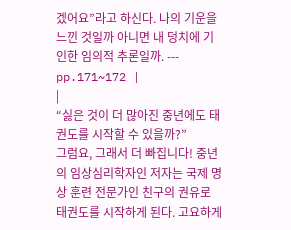겠어요”라고 하신다. 나의 기운을 느낀 것일까 아니면 내 덩치에 기인한 임의적 추론일까. --- pp.171~172 |
|
“싫은 것이 더 많아진 중년에도 태권도를 시작할 수 있을까?”
그럼요, 그래서 더 빠집니다! 중년의 임상심리학자인 저자는 국제 명상 훈련 전문가인 친구의 권유로 태권도를 시작하게 된다. 고요하게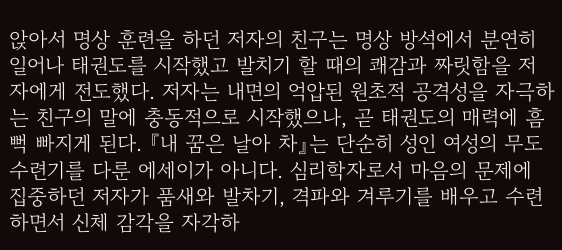앉아서 명상 훈련을 하던 저자의 친구는 명상 방석에서 분연히 일어나 태권도를 시작했고 발치기 할 때의 쾌감과 짜릿함을 저자에게 전도했다. 저자는 내면의 억압된 원초적 공격성을 자극하는 친구의 말에 충동적으로 시작했으나, 곧 태권도의 매력에 흠뻑 빠지게 된다. 『내 꿈은 날아 차』는 단순히 성인 여성의 무도 수련기를 다룬 에세이가 아니다. 심리학자로서 마음의 문제에 집중하던 저자가 품새와 발차기, 격파와 겨루기를 배우고 수련하면서 신체 감각을 자각하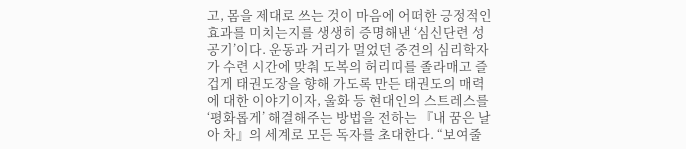고, 몸을 제대로 쓰는 것이 마음에 어떠한 긍정적인 효과를 미치는지를 생생히 증명해낸 ‘심신단련 성공기’이다. 운동과 거리가 멀었던 중견의 심리학자가 수련 시간에 맞춰 도복의 허리띠를 졸라매고 즐겁게 태권도장을 향해 가도록 만든 태권도의 매력에 대한 이야기이자, 울화 등 현대인의 스트레스를 ‘평화롭게’ 해결해주는 방법을 전하는 『내 꿈은 날아 차』의 세계로 모든 독자를 초대한다. “보여줄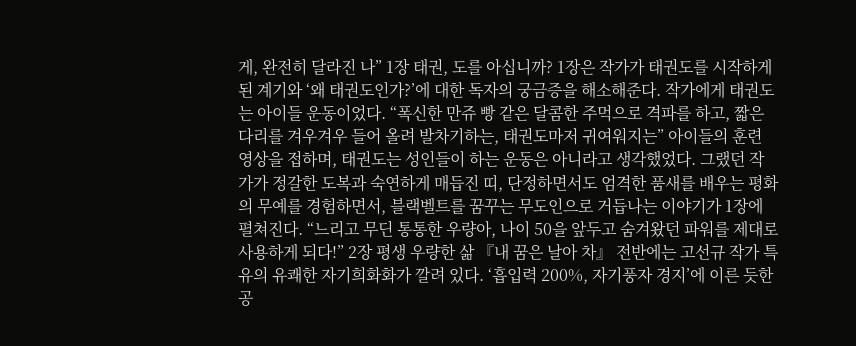게, 완전히 달라진 나” 1장 태권, 도를 아십니까? 1장은 작가가 태권도를 시작하게 된 계기와 ‘왜 태권도인가?’에 대한 독자의 궁금증을 해소해준다. 작가에게 태권도는 아이들 운동이었다. “폭신한 만쥬 빵 같은 달콤한 주먹으로 격파를 하고, 짧은 다리를 겨우겨우 들어 올려 발차기하는, 태권도마저 귀여워지는” 아이들의 훈련 영상을 접하며, 태권도는 성인들이 하는 운동은 아니라고 생각했었다. 그랬던 작가가 정갈한 도복과 숙연하게 매듭진 띠, 단정하면서도 엄격한 품새를 배우는 평화의 무예를 경험하면서, 블랙벨트를 꿈꾸는 무도인으로 거듭나는 이야기가 1장에 펼쳐진다. “느리고 무딘 통통한 우량아, 나이 50을 앞두고 숨겨왔던 파워를 제대로 사용하게 되다!” 2장 평생 우량한 삶 『내 꿈은 날아 차』 전반에는 고선규 작가 특유의 유쾌한 자기희화화가 깔려 있다. ‘흡입력 200%, 자기풍자 경지’에 이른 듯한 공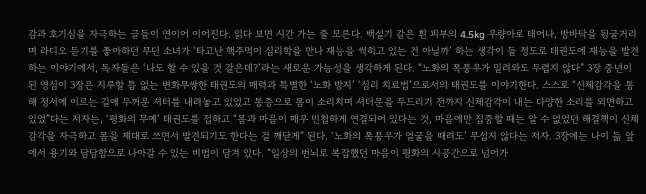감과 호기심을 자극하는 글들이 연이어 이어진다. 읽다 보면 시간 가는 줄 모른다. 백설기 같은 흰 피부의 4.5kg 우량아로 태어나, 방바닥을 뒹굴거리며 라디오 듣기를 좋아하던 무딘 소녀가 ‘타고난 핵주먹이 심리학을 만나 재능을 썩히고 있는 건 아닐까’ 하는 생각이 들 정도로 태권도에 재능을 발견하는 이야기에서, 독자들은 ‘나도 할 수 있을 것 같은데?’라는 새로운 가능성을 생각하게 된다. “노화의 폭풍우가 밀려와도 두렵지 않다” 3장 중년이 된 영심이 3장은 지루할 틈 없는 변화무쌍한 태권도의 매력과 특별한 ‘노화 방지’ ‘심리 치료법’으로서의 태권도를 이야기한다. 스스로 “신체감각을 통해 정서에 이르는 길에 두꺼운 셔터를 내려놓고 있었고 통증으로 몸이 소리치며 셔터문을 두드리기 전까지 신체감각이 내는 다양한 소리를 외면하고 있었”다는 저자는, ‘평화의 무예’ 태권도를 접하고 “몸과 마음이 매우 민첩하게 연결되어 있다는 것, 마음에만 집중할 때는 알 수 없었던 해결책이 신체감각을 자극하고 몸을 제대로 쓰면서 발견되기도 한다는 걸 깨닫게” 된다. ‘노화의 폭풍우가 얼굴을 때려도’ 무섭지 않다는 저자. 3장에는 나이 듦 앞에서 용기와 담담함으로 나아갈 수 있는 비법이 담겨 있다. “일상의 번뇌로 복잡했던 마음이 평화의 시공간으로 넘어가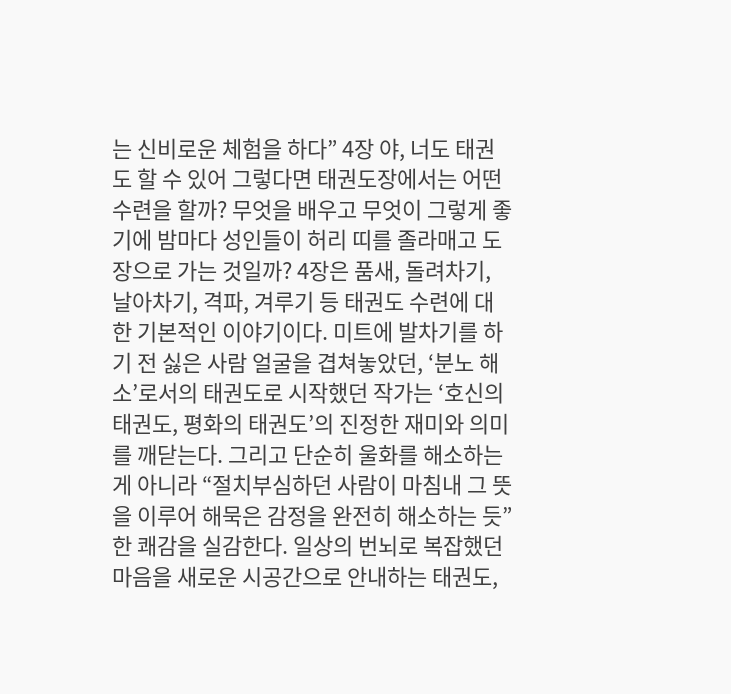는 신비로운 체험을 하다” 4장 야, 너도 태권도 할 수 있어 그렇다면 태권도장에서는 어떤 수련을 할까? 무엇을 배우고 무엇이 그렇게 좋기에 밤마다 성인들이 허리 띠를 졸라매고 도장으로 가는 것일까? 4장은 품새, 돌려차기, 날아차기, 격파, 겨루기 등 태권도 수련에 대한 기본적인 이야기이다. 미트에 발차기를 하기 전 싫은 사람 얼굴을 겹쳐놓았던, ‘분노 해소’로서의 태권도로 시작했던 작가는 ‘호신의 태권도, 평화의 태권도’의 진정한 재미와 의미를 깨닫는다. 그리고 단순히 울화를 해소하는 게 아니라 “절치부심하던 사람이 마침내 그 뜻을 이루어 해묵은 감정을 완전히 해소하는 듯”한 쾌감을 실감한다. 일상의 번뇌로 복잡했던 마음을 새로운 시공간으로 안내하는 태권도,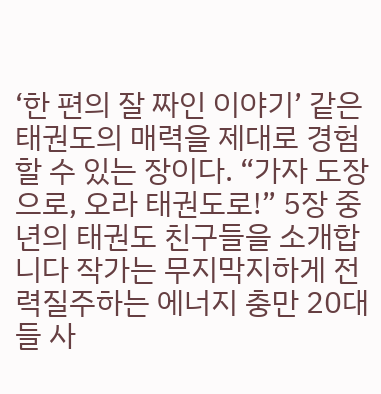‘한 편의 잘 짜인 이야기’ 같은 태권도의 매력을 제대로 경험할 수 있는 장이다. “가자 도장으로, 오라 태권도로!” 5장 중년의 태권도 친구들을 소개합니다 작가는 무지막지하게 전력질주하는 에너지 충만 20대들 사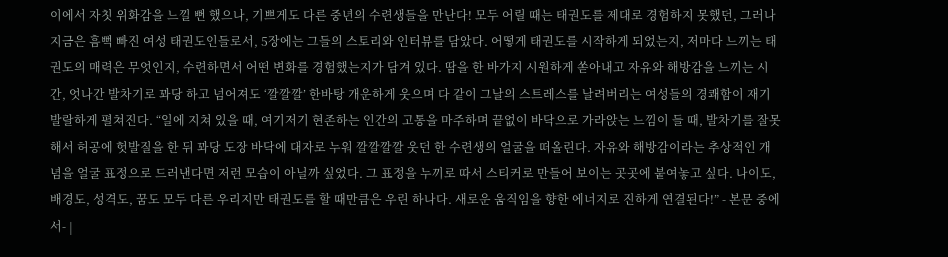이에서 자칫 위화감을 느낄 뻔 했으나, 기쁘게도 다른 중년의 수련생들을 만난다! 모두 어릴 때는 태권도를 제대로 경험하지 못했던, 그러나 지금은 흠뻑 빠진 여성 태권도인들로서, 5장에는 그들의 스토리와 인터뷰를 담았다. 어떻게 태권도를 시작하게 되었는지, 저마다 느끼는 태권도의 매력은 무엇인지, 수련하면서 어떤 변화를 경험했는지가 담겨 있다. 땀을 한 바가지 시원하게 쏟아내고 자유와 해방감을 느끼는 시간, 엇나간 발차기로 꽈당 하고 넘어져도 ‘깔깔깔’ 한바탕 개운하게 웃으며 다 같이 그날의 스트레스를 날려버리는 여성들의 경쾌함이 재기발랄하게 펼쳐진다. “일에 지쳐 있을 때, 여기저기 현존하는 인간의 고통을 마주하며 끝없이 바닥으로 가라앉는 느낌이 들 때, 발차기를 잘못해서 허공에 헛발질을 한 뒤 꽈당 도장 바닥에 대자로 누워 깔깔깔깔 웃던 한 수련생의 얼굴을 떠올린다. 자유와 해방감이라는 추상적인 개념을 얼굴 표정으로 드러낸다면 저런 모습이 아닐까 싶었다. 그 표정을 누끼로 따서 스티커로 만들어 보이는 곳곳에 붙여놓고 싶다. 나이도, 배경도, 성격도, 꿈도 모두 다른 우리지만 태권도를 할 때만큼은 우린 하나다. 새로운 움직임을 향한 에너지로 진하게 연결된다!” - 본문 중에서- |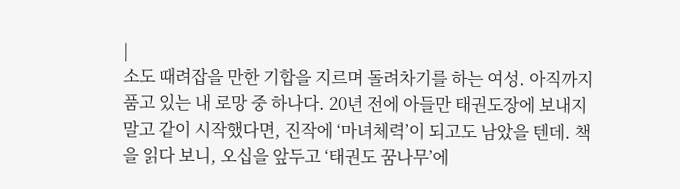|
소도 때려잡을 만한 기합을 지르며 돌려차기를 하는 여성. 아직까지 품고 있는 내 로망 중 하나다. 20년 전에 아들만 태권도장에 보내지 말고 같이 시작했다면, 진작에 ‘마녀체력’이 되고도 남았을 텐데. 책을 읽다 보니, 오십을 앞두고 ‘태권도 꿈나무’에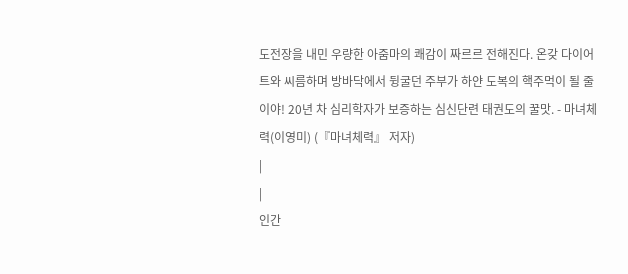도전장을 내민 우량한 아줌마의 쾌감이 짜르르 전해진다. 온갖 다이어트와 씨름하며 방바닥에서 뒹굴던 주부가 하얀 도복의 핵주먹이 될 줄이야! 20년 차 심리학자가 보증하는 심신단련 태권도의 꿀맛. - 마녀체력(이영미) (『마녀체력』 저자)
|
|
인간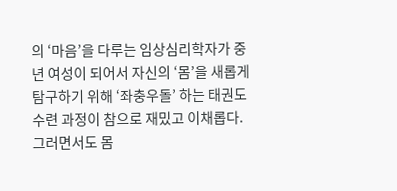의 ‘마음’을 다루는 임상심리학자가 중년 여성이 되어서 자신의 ‘몸’을 새롭게 탐구하기 위해 ‘좌충우돌’ 하는 태권도 수련 과정이 참으로 재밌고 이채롭다. 그러면서도 몸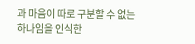과 마음이 따로 구분할 수 없는 하나임을 인식한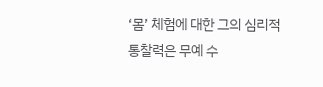‘몸’ 체험에 대한 그의 심리적 통찰력은 무예 수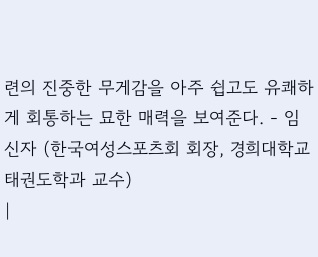련의 진중한 무게감을 아주 쉽고도 유쾌하게 회통하는 묘한 매력을 보여준다. - 임신자 (한국여성스포츠회 회장, 경희대학교 태권도학과 교수)
|